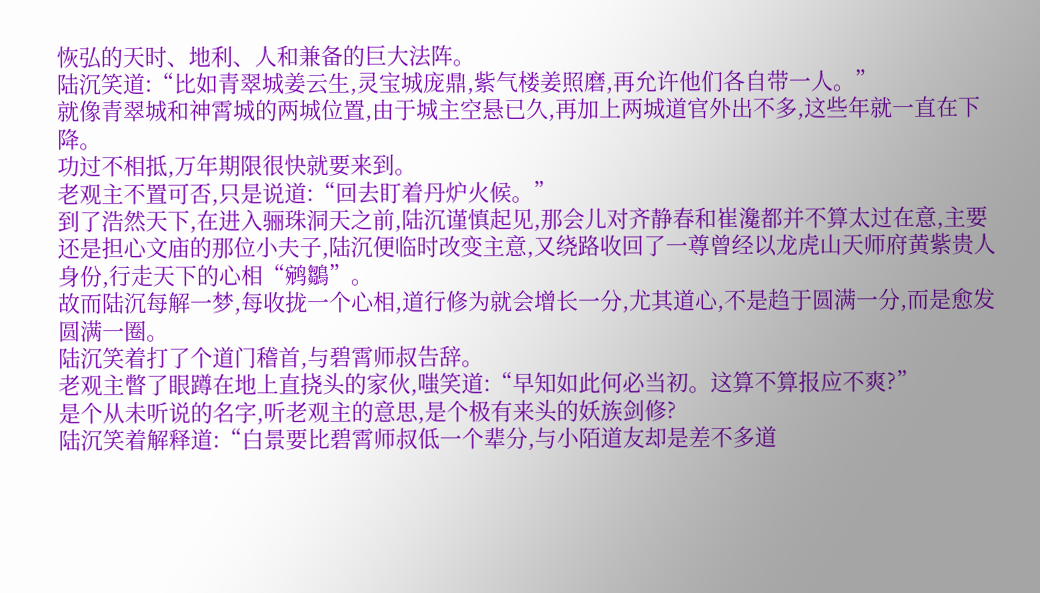恢弘的天时、地利、人和兼备的巨大法阵。
陆沉笑道:“比如青翠城姜云生,灵宝城庞鼎,紫气楼姜照磨,再允许他们各自带一人。”
就像青翠城和神霄城的两城位置,由于城主空悬已久,再加上两城道官外出不多,这些年就一直在下降。
功过不相抵,万年期限很快就要来到。
老观主不置可否,只是说道:“回去盯着丹炉火候。”
到了浩然天下,在进入骊珠洞天之前,陆沉谨慎起见,那会儿对齐静春和崔瀺都并不算太过在意,主要还是担心文庙的那位小夫子,陆沉便临时改变主意,又绕路收回了一尊曾经以龙虎山天师府黄紫贵人身份,行走天下的心相“鹓鶵”。
故而陆沉每解一梦,每收拢一个心相,道行修为就会增长一分,尤其道心,不是趋于圆满一分,而是愈发圆满一圈。
陆沉笑着打了个道门稽首,与碧霄师叔告辞。
老观主瞥了眼蹲在地上直挠头的家伙,嗤笑道:“早知如此何必当初。这算不算报应不爽?”
是个从未听说的名字,听老观主的意思,是个极有来头的妖族剑修?
陆沉笑着解释道:“白景要比碧霄师叔低一个辈分,与小陌道友却是差不多道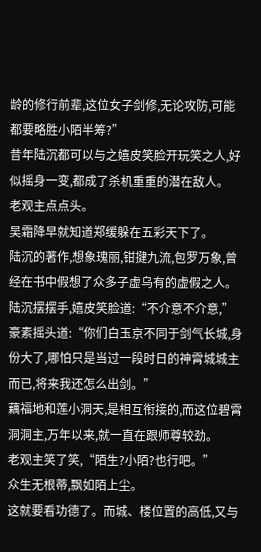龄的修行前辈,这位女子剑修,无论攻防,可能都要略胜小陌半筹?”
昔年陆沉都可以与之嬉皮笑脸开玩笑之人,好似摇身一变,都成了杀机重重的潜在敌人。
老观主点点头。
吴霜降早就知道郑缓躲在五彩天下了。
陆沉的著作,想象瑰丽,钳揵九流,包罗万象,曾经在书中假想了众多子虚乌有的虚假之人。
陆沉摆摆手,嬉皮笑脸道:“不介意不介意,”
豪素摇头道:“你们白玉京不同于剑气长城,身份大了,哪怕只是当过一段时日的神霄城城主而已,将来我还怎么出剑。”
藕福地和莲小洞天,是相互衔接的,而这位碧霄洞洞主,万年以来,就一直在跟师尊较劲。
老观主笑了笑,“陌生?小陌?也行吧。”
众生无根蒂,飘如陌上尘。
这就要看功德了。而城、楼位置的高低,又与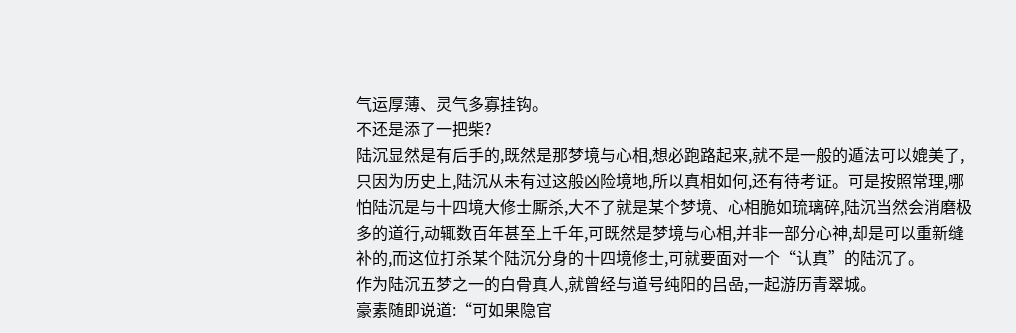气运厚薄、灵气多寡挂钩。
不还是添了一把柴?
陆沉显然是有后手的,既然是那梦境与心相,想必跑路起来,就不是一般的遁法可以媲美了,只因为历史上,陆沉从未有过这般凶险境地,所以真相如何,还有待考证。可是按照常理,哪怕陆沉是与十四境大修士厮杀,大不了就是某个梦境、心相脆如琉璃碎,陆沉当然会消磨极多的道行,动辄数百年甚至上千年,可既然是梦境与心相,并非一部分心神,却是可以重新缝补的,而这位打杀某个陆沉分身的十四境修士,可就要面对一个“认真”的陆沉了。
作为陆沉五梦之一的白骨真人,就曾经与道号纯阳的吕喦,一起游历青翠城。
豪素随即说道:“可如果隐官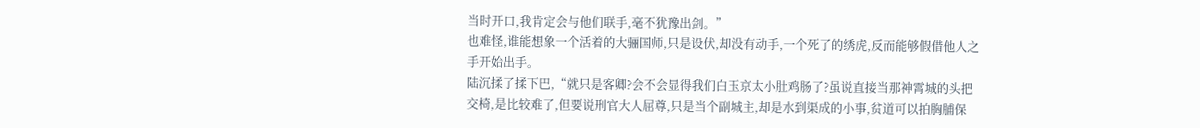当时开口,我肯定会与他们联手,毫不犹豫出剑。”
也难怪,谁能想象一个活着的大骊国师,只是设伏,却没有动手,一个死了的绣虎,反而能够假借他人之手开始出手。
陆沉揉了揉下巴,“就只是客卿?会不会显得我们白玉京太小肚鸡肠了?虽说直接当那神霄城的头把交椅,是比较难了,但要说刑官大人屈尊,只是当个副城主,却是水到渠成的小事,贫道可以拍胸脯保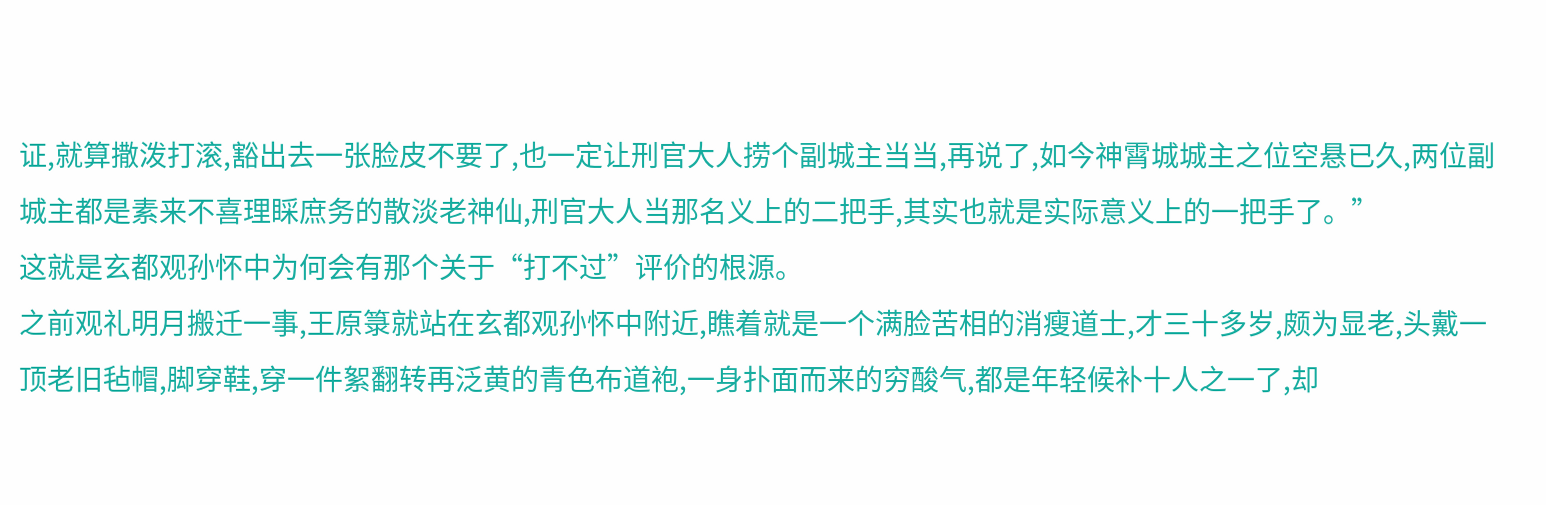证,就算撒泼打滚,豁出去一张脸皮不要了,也一定让刑官大人捞个副城主当当,再说了,如今神霄城城主之位空悬已久,两位副城主都是素来不喜理睬庶务的散淡老神仙,刑官大人当那名义上的二把手,其实也就是实际意义上的一把手了。”
这就是玄都观孙怀中为何会有那个关于“打不过”评价的根源。
之前观礼明月搬迁一事,王原箓就站在玄都观孙怀中附近,瞧着就是一个满脸苦相的消瘦道士,才三十多岁,颇为显老,头戴一顶老旧毡帽,脚穿鞋,穿一件絮翻转再泛黄的青色布道袍,一身扑面而来的穷酸气,都是年轻候补十人之一了,却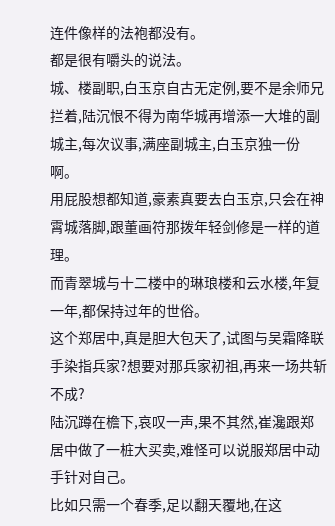连件像样的法袍都没有。
都是很有嚼头的说法。
城、楼副职,白玉京自古无定例,要不是余师兄拦着,陆沉恨不得为南华城再增添一大堆的副城主,每次议事,满座副城主,白玉京独一份啊。
用屁股想都知道,豪素真要去白玉京,只会在神霄城落脚,跟董画符那拨年轻剑修是一样的道理。
而青翠城与十二楼中的琳琅楼和云水楼,年复一年,都保持过年的世俗。
这个郑居中,真是胆大包天了,试图与吴霜降联手染指兵家?想要对那兵家初祖,再来一场共斩不成?
陆沉蹲在檐下,哀叹一声,果不其然,崔瀺跟郑居中做了一桩大买卖,难怪可以说服郑居中动手针对自己。
比如只需一个春季,足以翻天覆地,在这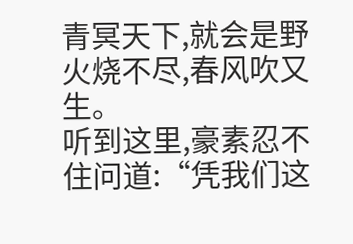青冥天下,就会是野火烧不尽,春风吹又生。
听到这里,豪素忍不住问道:“凭我们这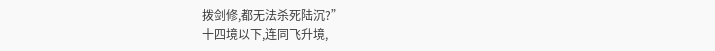拨剑修,都无法杀死陆沉?”
十四境以下,连同飞升境,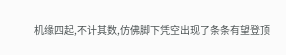机缘四起,不计其数,仿佛脚下凭空出现了条条有望登顶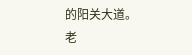的阳关大道。
老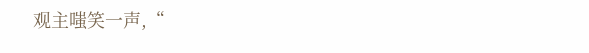观主嗤笑一声,“